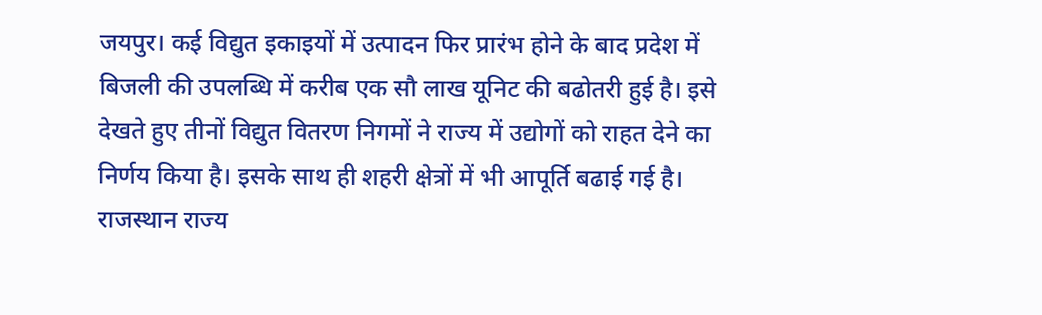जयपुर। कई विद्युत इकाइयों में उत्पादन फिर प्रारंभ होने के बाद प्रदेश में बिजली की उपलब्धि में करीब एक सौ लाख यूनिट की बढोतरी हुई है। इसे देखते हुए तीनों विद्युत वितरण निगमों ने राज्य में उद्योगों को राहत देने का निर्णय किया है। इसके साथ ही शहरी क्षेत्रों में भी आपूर्ति बढाई गई है। राजस्थान राज्य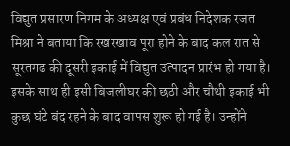विद्युत प्रसारण निगम के अध्यक्ष एवं प्रबंध निदेशक रजत मिश्रा ने बताया कि रखरखाव पूरा होने के बाद कल रात से सूरतगढ की दूसरी इकाई में विद्युत उत्पादन प्रारंभ हो गया है। इसके साथ ही इसी बिजलीघर की छठी और चौथी इकाई भी कुछ घंटे बंद रहने के बाद वापस शुरू हो गई है। उन्होंने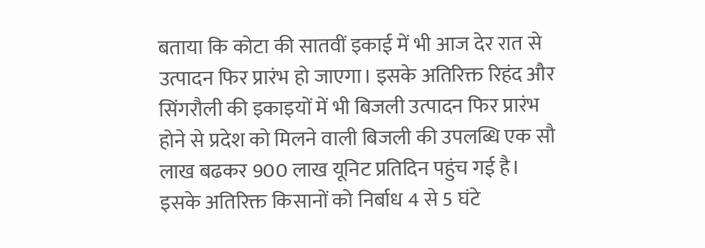बताया कि कोटा की सातवीं इकाई में भी आज देर रात से उत्पादन फिर प्रारंभ हो जाएगा। इसके अतिरिक्त रिहंद और सिंगरौली की इकाइयों में भी बिजली उत्पादन फिर प्रारंभ होने से प्रदेश को मिलने वाली बिजली की उपलब्धि एक सौ लाख बढकर 900 लाख यूनिट प्रतिदिन पहुंच गई है। इसके अतिरिक्त किसानों को निर्बाध 4 से 5 घंटे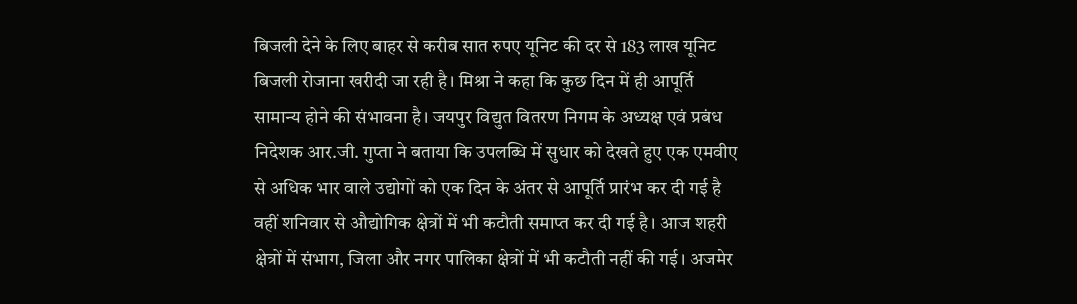बिजली देने के लिए बाहर से करीब सात रुपए यूनिट की दर से 183 लाख यूनिट बिजली रोजाना खरीदी जा रही है। मिश्रा ने कहा कि कुछ दिन में ही आपूर्ति सामान्य होने की संभावना है। जयपुर विद्युत वितरण निगम के अध्यक्ष एवं प्रबंध निदेशक आर.जी. गुप्ता ने बताया कि उपलब्धि में सुधार को देखते हुए एक एमवीए से अधिक भार वाले उद्योगों को एक दिन के अंतर से आपूर्ति प्रारंभ कर दी गई है वहीं शनिवार से औद्योगिक क्षेत्रों में भी कटौती समाप्त कर दी गई है। आज शहरी क्षेत्रों में संभाग, जिला और नगर पालिका क्षेत्रों में भी कटौती नहीं की गई। अजमेर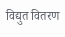विद्युत वितरण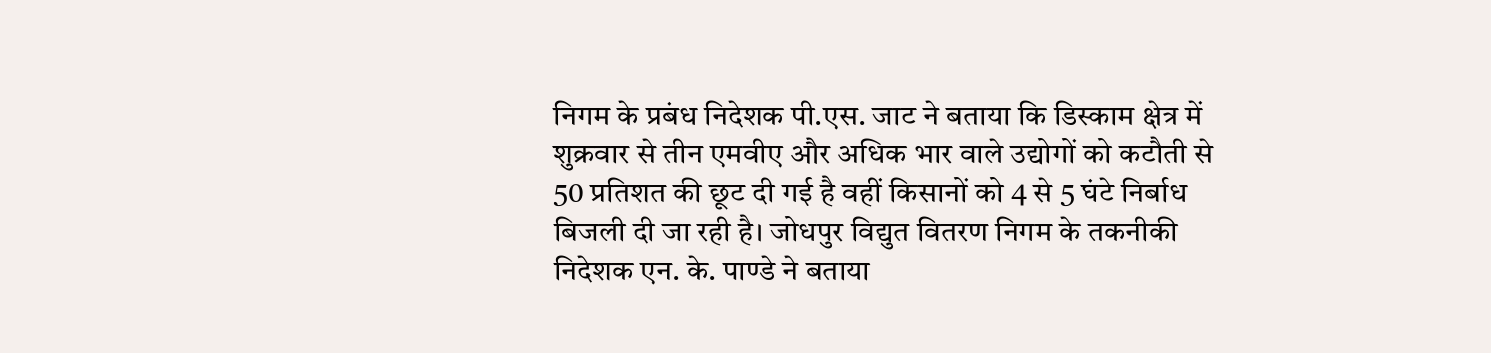निगम के प्रबंध निदेशक पी.एस. जाट ने बताया कि डिस्काम क्षेत्र में शुक्रवार से तीन एमवीए और अधिक भार वाले उद्योगों को कटौती से 50 प्रतिशत की छूट दी गई है वहीं किसानों को 4 से 5 घंटे निर्बाध बिजली दी जा रही है। जोधपुर विद्युत वितरण निगम के तकनीकी निदेशक एन. के. पाण्डे ने बताया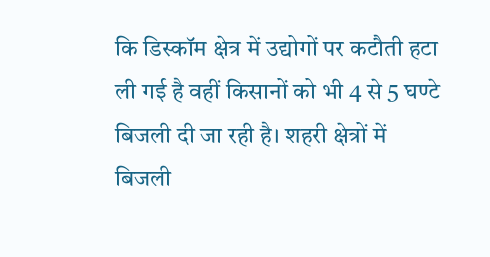कि डिस्कॉम क्षेत्र में उद्योगों पर कटौती हटा ली गई है वहीं किसानों को भी 4 से 5 घण्टे बिजली दी जा रही है। शहरी क्षेत्रों में बिजली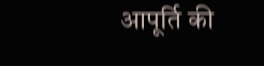आपूर्ति की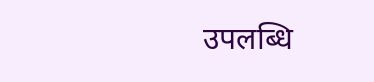उपलब्धि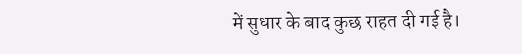में सुधार के बाद कुछ राहत दी गई है।